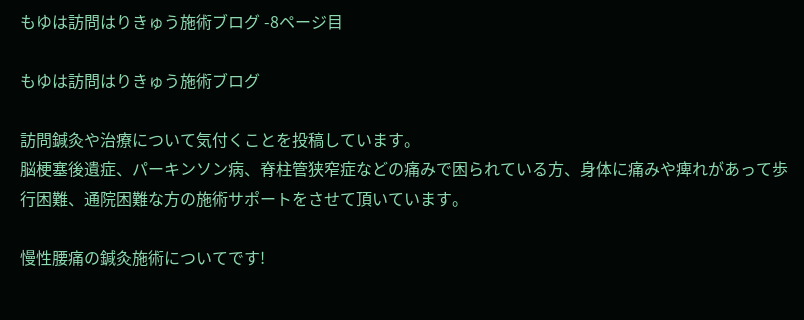もゆは訪問はりきゅう施術ブログ -8ページ目

もゆは訪問はりきゅう施術ブログ

訪問鍼灸や治療について気付くことを投稿しています。
脳梗塞後遺症、パーキンソン病、脊柱管狭窄症などの痛みで困られている方、身体に痛みや痺れがあって歩行困難、通院困難な方の施術サポートをさせて頂いています。

慢性腰痛の鍼灸施術についてです!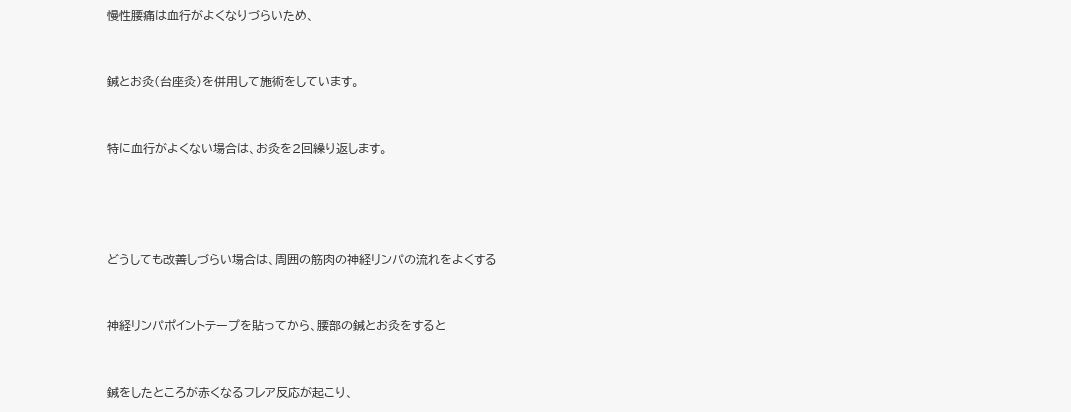慢性腰痛は血行がよくなりづらいため、


鍼とお灸(台座灸)を併用して施術をしています。


特に血行がよくない場合は、お灸を2回繰り返します。




どうしても改善しづらい場合は、周囲の筋肉の神経リンパの流れをよくする


神経リンパポイントテープを貼ってから、腰部の鍼とお灸をすると


鍼をしたところが赤くなるフレア反応が起こり、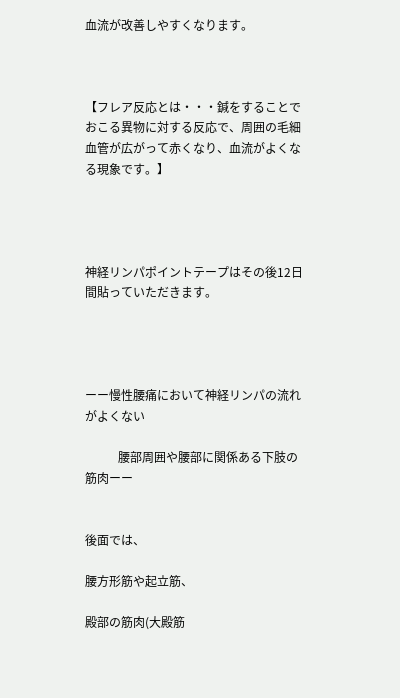血流が改善しやすくなります。



【フレア反応とは・・・鍼をすることでおこる異物に対する反応で、周囲の毛細血管が広がって赤くなり、血流がよくなる現象です。】




神経リンパポイントテープはその後12日間貼っていただきます。




ーー慢性腰痛において神経リンパの流れがよくない

           腰部周囲や腰部に関係ある下肢の筋肉ーー


後面では、

腰方形筋や起立筋、

殿部の筋肉(大殿筋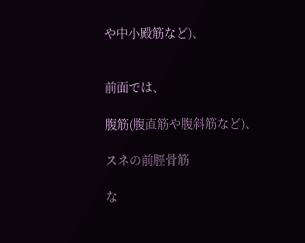や中小殿筋など)、


前面では、

腹筋(腹直筋や腹斜筋など)、

スネの前脛骨筋

な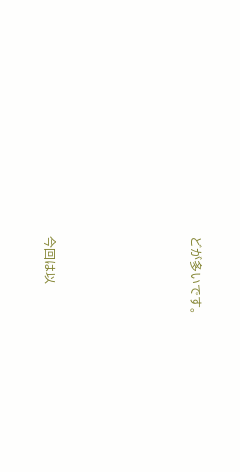どが多いです。





今回は以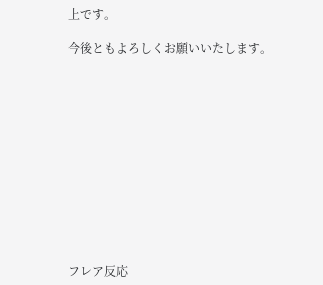上です。

今後ともよろしくお願いいたします。












フレア反応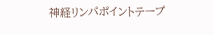神経リンパポイントテープ